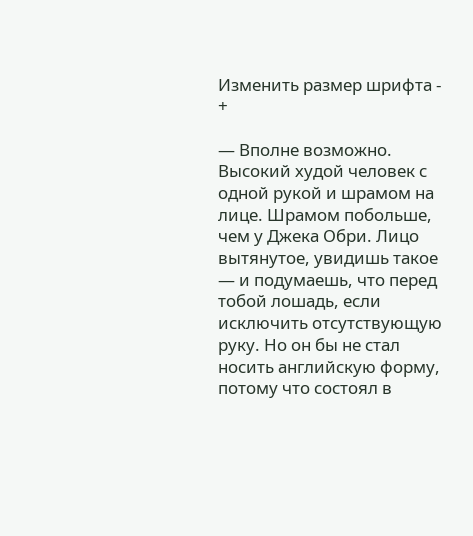Изменить размер шрифта - +

— Вполне возможно. Высокий худой человек с одной рукой и шрамом на лице. Шрамом побольше, чем у Джека Обри. Лицо вытянутое, увидишь такое — и подумаешь, что перед тобой лошадь, если исключить отсутствующую руку. Но он бы не стал носить английскую форму, потому что состоял в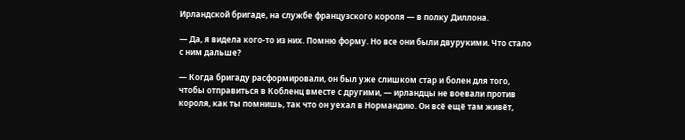Ирландской бригаде, на службе французского короля — в полку Диллона.

— Да, я видела кого-то из них. Помню форму. Но все они были двурукими. Что стало с ним дальше?

— Когда бригаду расформировали, он был уже слишком стар и болен для того, чтобы отправиться в Кобленц вместе с другими, — ирландцы не воевали против короля, как ты помнишь, так что он уехал в Нормандию. Он всё ещё там живёт,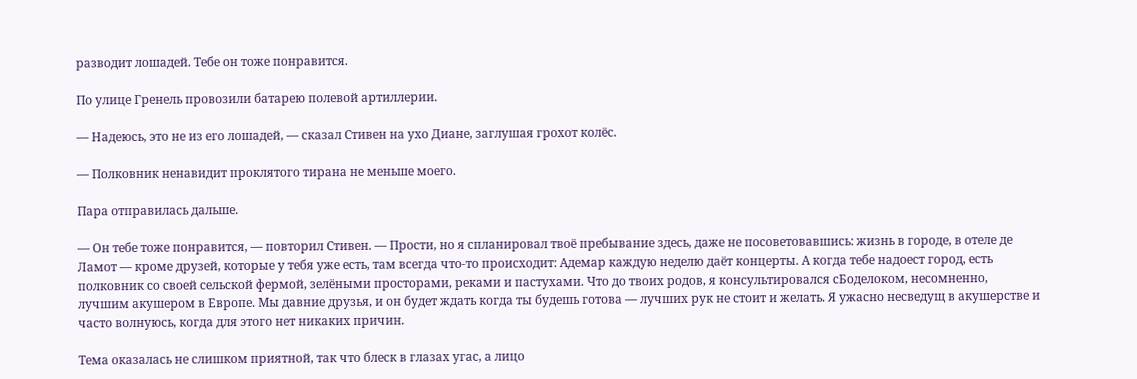разводит лошадей. Тебе он тоже понравится.

По улице Гренель провозили батарею полевой артиллерии.

— Надеюсь, это не из его лошадей, — сказал Стивен на ухо Диане, заглушая грохот колёс.

— Полковник ненавидит проклятого тирана не меньше моего.

Пара отправилась дальше.

— Он тебе тоже понравится, — повторил Стивен. — Прости, но я спланировал твоё пребывание здесь, даже не посоветовавшись: жизнь в городе, в отеле де Ламот — кроме друзей, которые у тебя уже есть, там всегда что-то происходит: Адемар каждую неделю даёт концерты. А когда тебе надоест город, есть полковник со своей сельской фермой, зелёными просторами, реками и пастухами. Что до твоих родов, я консультировался сБоделоком, несомненно, лучшим акушером в Европе. Мы давние друзья, и он будет ждать когда ты будешь готова — лучших рук не стоит и желать. Я ужасно несведущ в акушерстве и часто волнуюсь, когда для этого нет никаких причин.

Тема оказалась не слишком приятной, так что блеск в глазах угас, а лицо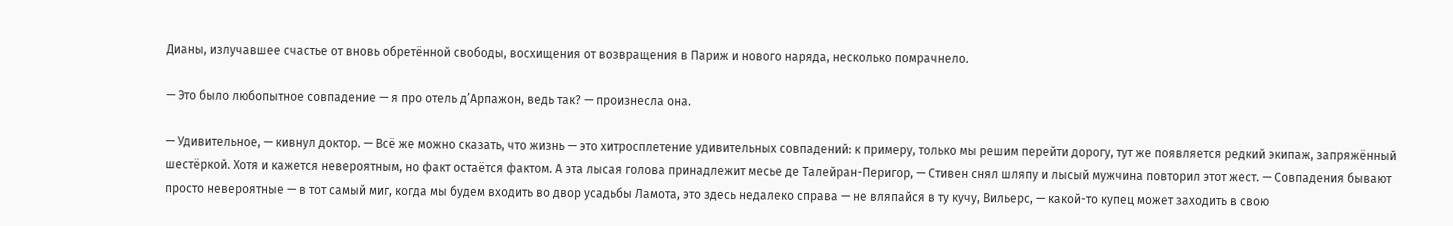Дианы, излучавшее счастье от вновь обретённой свободы, восхищения от возвращения в Париж и нового наряда, несколько помрачнело.

— Это было любопытное совпадение — я про отель д’Арпажон, ведь так? — произнесла она.

— Удивительное, — кивнул доктор. — Всё же можно сказать, что жизнь — это хитросплетение удивительных совпадений: к примеру, только мы решим перейти дорогу, тут же появляется редкий экипаж, запряжённый шестёркой. Хотя и кажется невероятным, но факт остаётся фактом. А эта лысая голова принадлежит месье де Талейран-Перигор, — Стивен снял шляпу и лысый мужчина повторил этот жест. — Совпадения бывают просто невероятные — в тот самый миг, когда мы будем входить во двор усадьбы Ламота, это здесь недалеко справа — не вляпайся в ту кучу, Вильерс, — какой-то купец может заходить в свою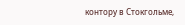контору в Стокгольме,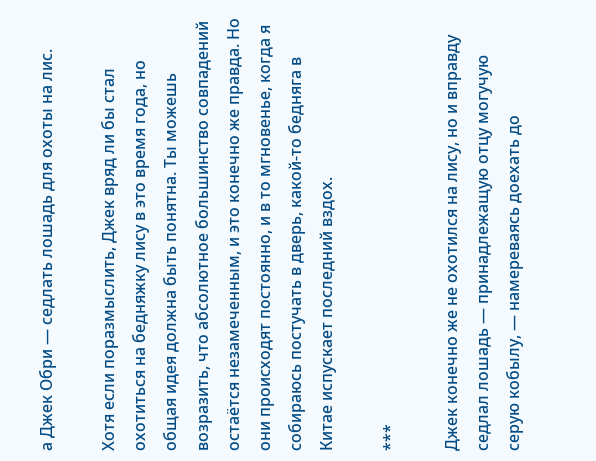а Джек Обри — седлать лошадь для охоты на лис.

Хотя если поразмыслить, Джек вряд ли бы стал охотиться на бедняжку лису в это время года, но общая идея должна быть понятна. Ты можешь возразить, что абсолютное большинство совпадений остаётся незамеченным, и это конечно же правда. Но они происходят постоянно, и в то мгновенье, когда я собираюсь постучать в дверь, какой-то бедняга в Китае испускает последний вздох.

***

Джек конечно же не охотился на лису, но и вправду седлал лошадь — принадлежащую отцу могучую серую кобылу, — намереваясь доехать до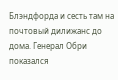Блэндфорда и сесть там на почтовый дилижанс до дома. Генерал Обри показался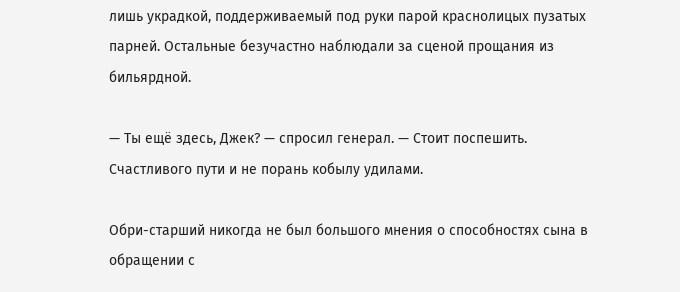лишь украдкой, поддерживаемый под руки парой краснолицых пузатых парней. Остальные безучастно наблюдали за сценой прощания из бильярдной.

— Ты ещё здесь, Джек? — спросил генерал. — Стоит поспешить. Счастливого пути и не порань кобылу удилами.

Обри-старший никогда не был большого мнения о способностях сына в обращении с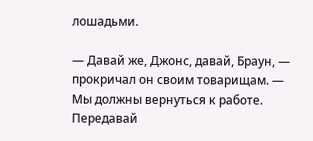лошадьми.

— Давай же, Джонс, давай, Браун, — прокричал он своим товарищам. — Мы должны вернуться к работе. Передавай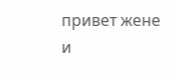привет жене и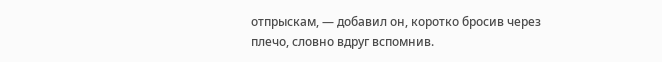отпрыскам, — добавил он, коротко бросив через плечо, словно вдруг вспомнив.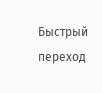Быстрый переход